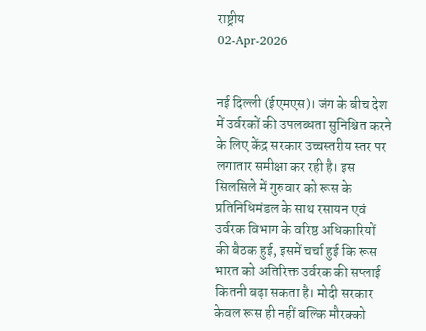राष्ट्रीय
02-Apr-2026


नई दिल्‍ली (ईएमएस)। जंग के बीच देश में उर्वरकों की उपलब्धता सुनिश्चित करने के लिए केंद्र सरकार उच्चस्तरीय स्तर पर लगातार समीक्षा कर रही है। इस सिलसिले में गुरुवार को रूस के प्रतिनिधिमंडल के साथ रसायन एवं उर्वरक विभाग के वरिष्ठ अधिकारियों की बैठक हुई, इसमें चर्चा हुई कि रूस भारत को अतिरिक्त उर्वरक की सप्लाई कितनी बढ़ा सकता है। मोदी सरकार केवल रूस ही नहीं बल्कि मौरक्को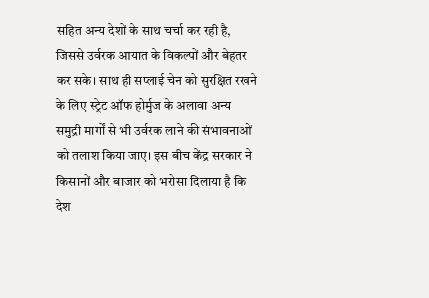सहित अन्य देशों के साथ चर्चा कर रही है, जिससे उर्वरक आयात के विकल्पों और बेहतर कर सके। साथ ही सप्लाई चेन को सुरक्षित रखने के लिए स्ट्रेट ऑफ होर्मुज के अलावा अन्य समुद्री मार्गों से भी उर्वरक लाने की संभावनाओं को तलाश किया जाए। इस बीच केंद्र सरकार ने किसानों और बाजार को भरोसा दिलाया है कि देश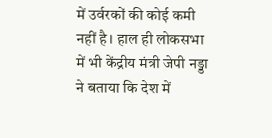में उर्वरकों की कोई कमी नहीं है। हाल ही लोकसभा में भी केंद्रीय मंत्री जेपी नड्डा ने बताया कि देश में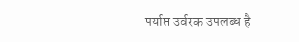पर्याप्त उर्वरक उपलब्ध है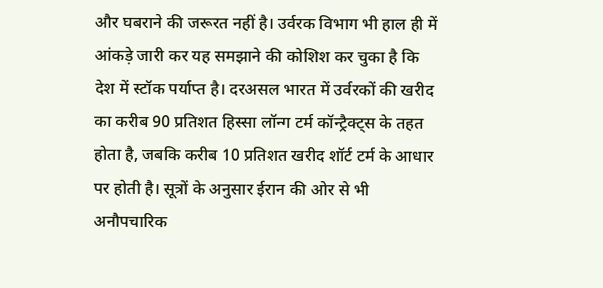और घबराने की जरूरत नहीं है। उर्वरक विभाग भी हाल ही में आंकड़े जारी कर यह समझाने की कोशिश कर चुका है कि देश में स्टॉक पर्याप्त है। दरअसल भारत में उर्वरकों की खरीद का करीब 90 प्रतिशत हिस्सा लॉन्ग टर्म कॉन्ट्रैक्ट्स के तहत होता है, जबकि करीब 10 प्रतिशत खरीद शॉर्ट टर्म के आधार पर होती है। सूत्रों के अनुसार ईरान की ओर से भी अनौपचारिक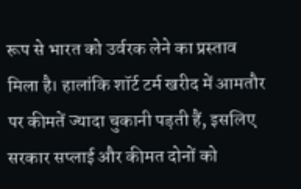रूप से भारत को उर्वरक लेने का प्रस्ताव मिला है। हालांकि शॉर्ट टर्म खरीद में आमतौर पर कीमतें ज्यादा चुकानी पड़ती हैं, इसलिए सरकार सप्लाई और कीमत दोनों को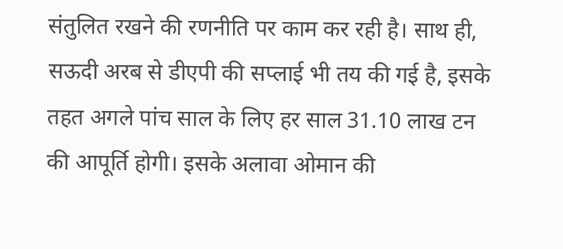संतुलित रखने की रणनीति पर काम कर रही है। साथ ही, सऊदी अरब से डीएपी की सप्लाई भी तय की गई है, इसके तहत अगले पांच साल के लिए हर साल 31.10 लाख टन की आपूर्ति होगी। इसके अलावा ओमान की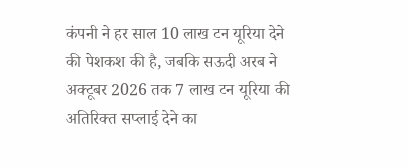कंपनी ने हर साल 10 लाख टन यूरिया देने की पेशकश की है, जबकि सऊदी अरब ने अक्टूबर 2026 तक 7 लाख टन यूरिया की अतिरिक्त सप्लाई देने का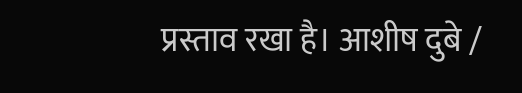प्रस्ताव रखा है। आशीष दुबे /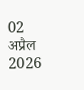02 अप्रैल 2026